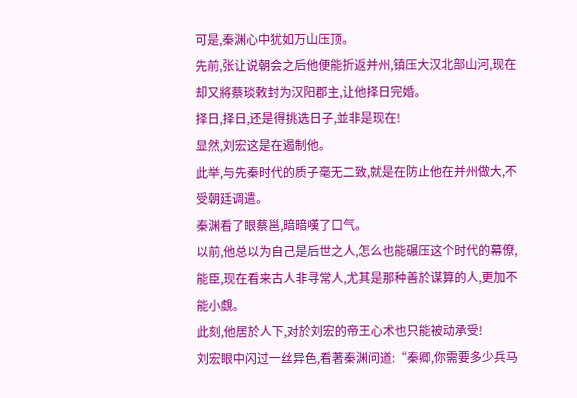可是,秦渊心中犹如万山压顶。
先前,张让说朝会之后他便能折返并州,镇压大汉北部山河,现在却又將蔡琰敕封为汉阳郡主,让他择日完婚。
择日,择日,还是得挑选日子,並非是现在!
显然,刘宏这是在遏制他。
此举,与先秦时代的质子毫无二致,就是在防止他在并州做大,不受朝廷调遣。
秦渊看了眼蔡邕,暗暗嘆了口气。
以前,他总以为自己是后世之人,怎么也能碾压这个时代的幕僚,能臣,现在看来古人非寻常人,尤其是那种善於谋算的人,更加不能小覷。
此刻,他居於人下,对於刘宏的帝王心术也只能被动承受!
刘宏眼中闪过一丝异色,看著秦渊问道:“秦卿,你需要多少兵马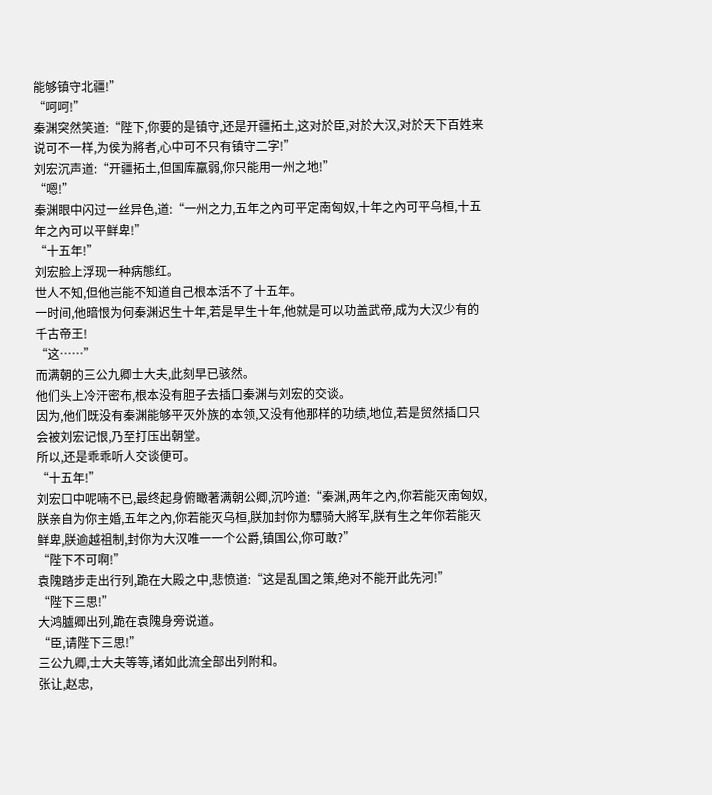能够镇守北疆!”
“呵呵!”
秦渊突然笑道:“陛下,你要的是镇守,还是开疆拓土,这对於臣,对於大汉,对於天下百姓来说可不一样,为侯为將者,心中可不只有镇守二字!”
刘宏沉声道:“开疆拓土,但国库羸弱,你只能用一州之地!”
“嗯!”
秦渊眼中闪过一丝异色,道:“一州之力,五年之內可平定南匈奴,十年之內可平乌桓,十五年之內可以平鲜卑!”
“十五年!”
刘宏脸上浮现一种病態红。
世人不知,但他岂能不知道自己根本活不了十五年。
一时间,他暗恨为何秦渊迟生十年,若是早生十年,他就是可以功盖武帝,成为大汉少有的千古帝王!
“这……”
而满朝的三公九卿士大夫,此刻早已骇然。
他们头上冷汗密布,根本没有胆子去插口秦渊与刘宏的交谈。
因为,他们既没有秦渊能够平灭外族的本领,又没有他那样的功绩,地位,若是贸然插口只会被刘宏记恨,乃至打压出朝堂。
所以,还是乖乖听人交谈便可。
“十五年!”
刘宏口中呢喃不已,最终起身俯瞰著满朝公卿,沉吟道:“秦渊,两年之內,你若能灭南匈奴,朕亲自为你主婚,五年之內,你若能灭乌桓,朕加封你为驃骑大將军,朕有生之年你若能灭鲜卑,朕逾越祖制,封你为大汉唯一一个公爵,镇国公,你可敢?”
“陛下不可啊!”
袁隗踏步走出行列,跪在大殿之中,悲愤道:“这是乱国之策,绝对不能开此先河!”
“陛下三思!”
大鸿臚卿出列,跪在袁隗身旁说道。
“臣,请陛下三思!”
三公九卿,士大夫等等,诸如此流全部出列附和。
张让,赵忠,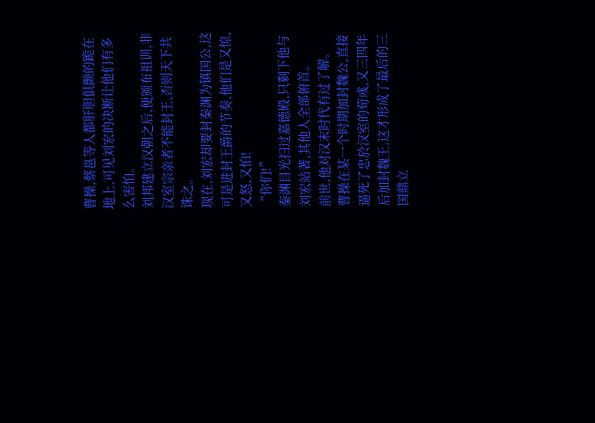曹操,蔡邕等人都肝胆俱颤的跪在地上,可见刘宏的决断让他们有多么害怕。
刘邦建立汉朝之后,便颁布祖训,非汉室宗亲者不能封王,否则天下共诛之。
现在,刘宏却要封秦渊为镇国公,这可是进封王爵的节奏,他们是又惊,又怒,又怕!
“你们!”
秦渊目光扫过嘉德殿,只剩下他与刘宏站著,其他人全部俯首。
前世,他对汉末时代有过了解。
曹操在某一个时期加封魏公,直接逼死了忠於汉室的荀彧,又三四年后加封魏王,这才形成了最后的三国鼎立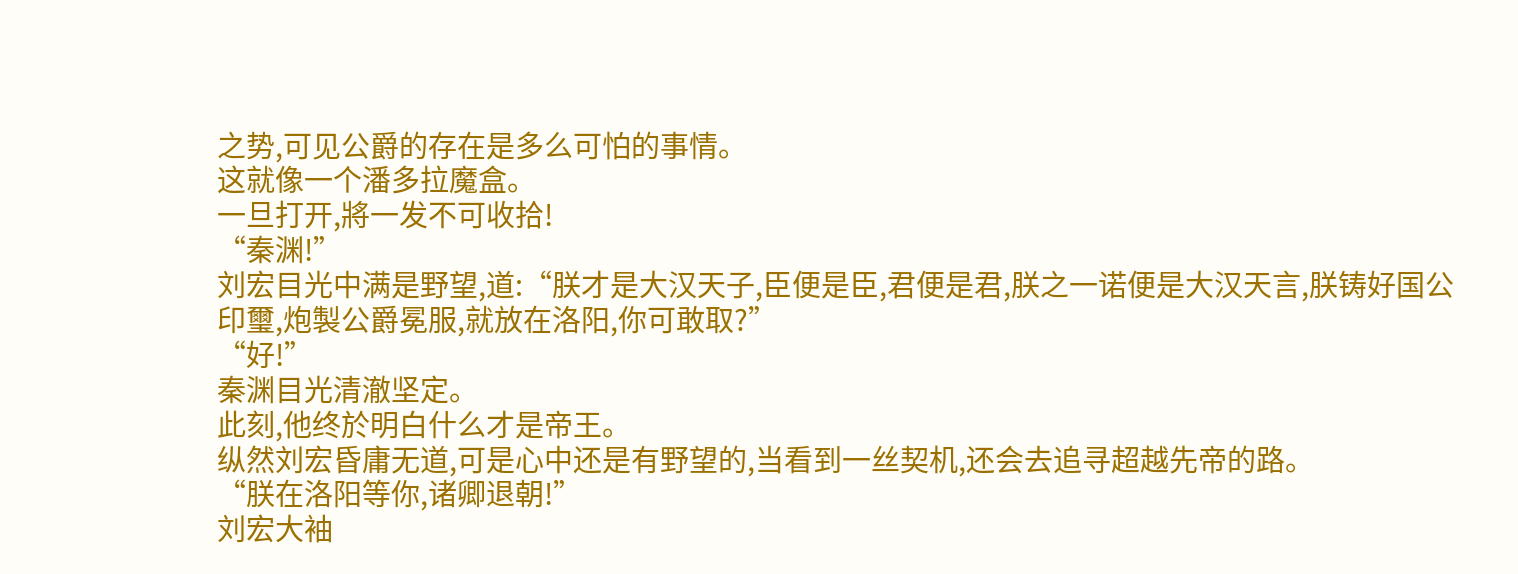之势,可见公爵的存在是多么可怕的事情。
这就像一个潘多拉魔盒。
一旦打开,將一发不可收拾!
“秦渊!”
刘宏目光中满是野望,道:“朕才是大汉天子,臣便是臣,君便是君,朕之一诺便是大汉天言,朕铸好国公印璽,炮製公爵冕服,就放在洛阳,你可敢取?”
“好!”
秦渊目光清澈坚定。
此刻,他终於明白什么才是帝王。
纵然刘宏昏庸无道,可是心中还是有野望的,当看到一丝契机,还会去追寻超越先帝的路。
“朕在洛阳等你,诸卿退朝!”
刘宏大袖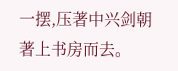一摆,压著中兴剑朝著上书房而去。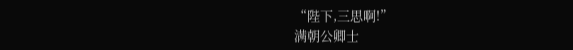“陛下,三思啊!”
满朝公卿士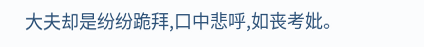大夫却是纷纷跪拜,口中悲呼,如丧考妣。